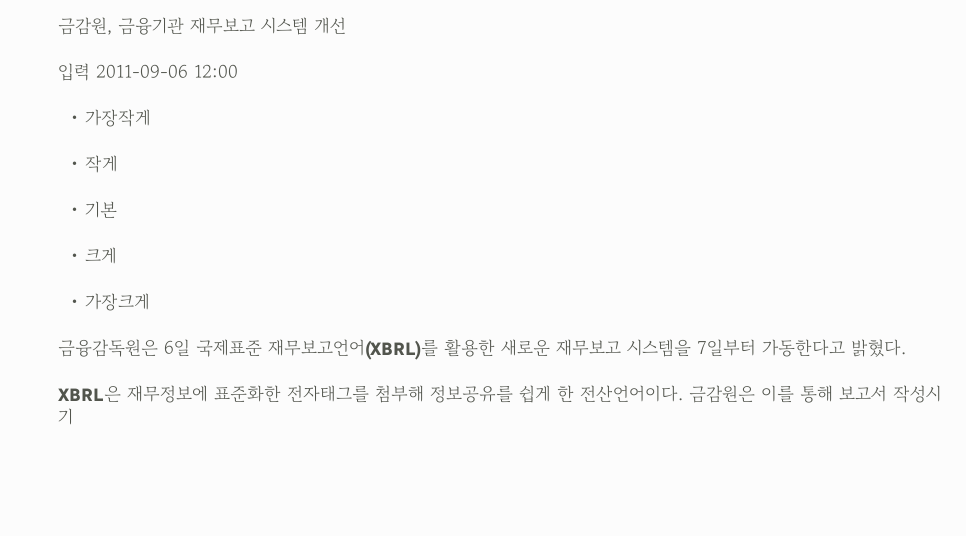금감원, 금융기관 재무보고 시스템 개선

입력 2011-09-06 12:00

  • 가장작게

  • 작게

  • 기본

  • 크게

  • 가장크게

금융감독원은 6일 국제표준 재무보고언어(XBRL)를 활용한 새로운 재무보고 시스템을 7일부터 가동한다고 밝혔다.

XBRL은 재무정보에 표준화한 전자태그를 첨부해 정보공유를 쉽게 한 전산언어이다. 금감원은 이를 통해 보고서 작성시 기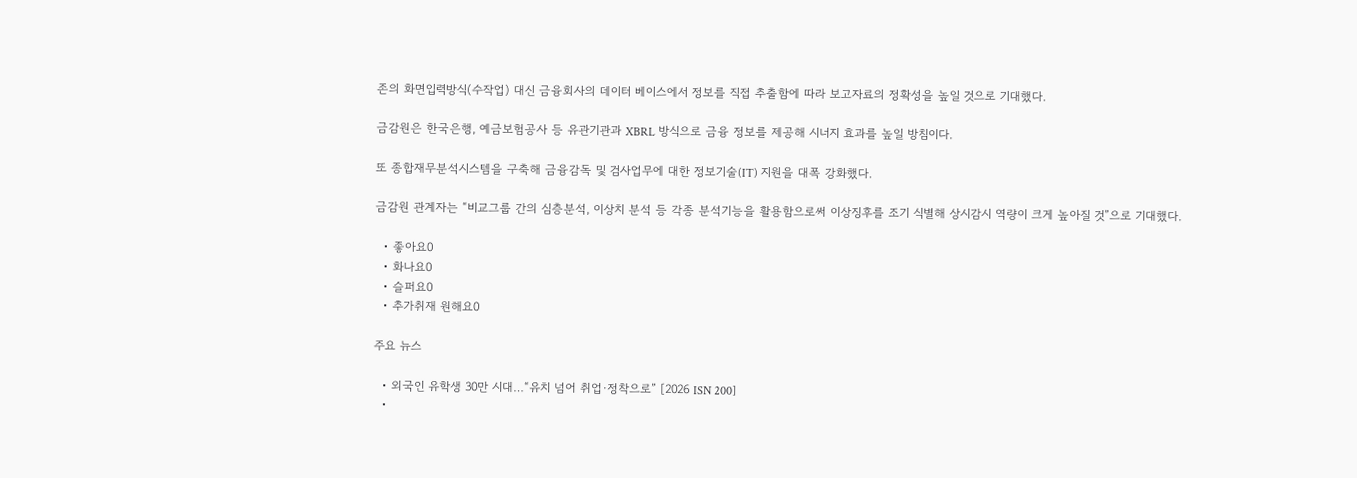존의 화면입력방식(수작업) 대신 금융회사의 데이터 베이스에서 정보를 직접 추출함에 따라 보고자료의 정확성을 높일 것으로 기대했다.

금감원은 한국은행, 예금보험공사 등 유관기관과 XBRL 방식으로 금융 정보를 제공해 시너지 효과를 높일 방침이다.

또 종합재무분석시스템을 구축해 금융감독 및 검사업무에 대한 정보기술(IT) 지원을 대폭 강화했다.

금감원 관계자는 “비교그룹 간의 심층분석, 이상치 분석 등 각종 분석기능을 활용함으로써 이상징후를 조기 식별해 상시감시 역량이 크게 높아질 것”으로 기대했다.

  • 좋아요0
  • 화나요0
  • 슬퍼요0
  • 추가취재 원해요0

주요 뉴스

  • 외국인 유학생 30만 시대…“유치 넘어 취업·정착으로” [2026 ISN 200]
  •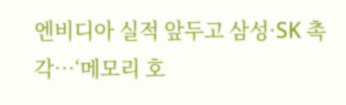엔비디아 실적 앞두고 삼성·SK 촉각…‘메모리 호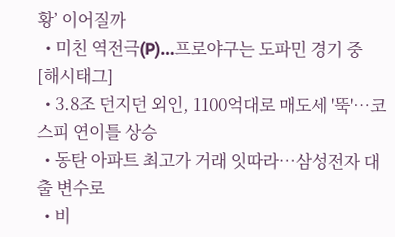황’ 이어질까
  • 미친 역전극(P)…프로야구는 도파민 경기 중 [해시태그]
  • 3.8조 던지던 외인, 1100억대로 매도세 '뚝'…코스피 연이틀 상승
  • 동탄 아파트 최고가 거래 잇따라⋯삼성전자 대출 변수로
  • 비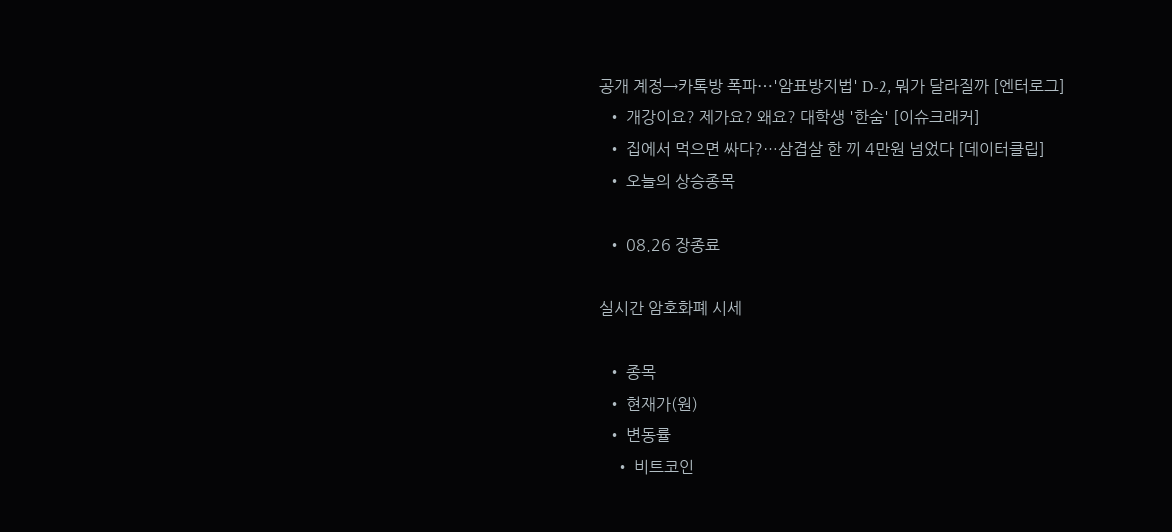공개 계정→카톡방 폭파⋯'암표방지법' D-2, 뭐가 달라질까 [엔터로그]
  • 개강이요? 제가요? 왜요? 대학생 '한숨' [이슈크래커]
  • 집에서 먹으면 싸다?…삼겹살 한 끼 4만원 넘었다 [데이터클립]
  • 오늘의 상승종목

  • 08.26 장종료

실시간 암호화폐 시세

  • 종목
  • 현재가(원)
  • 변동률
    • 비트코인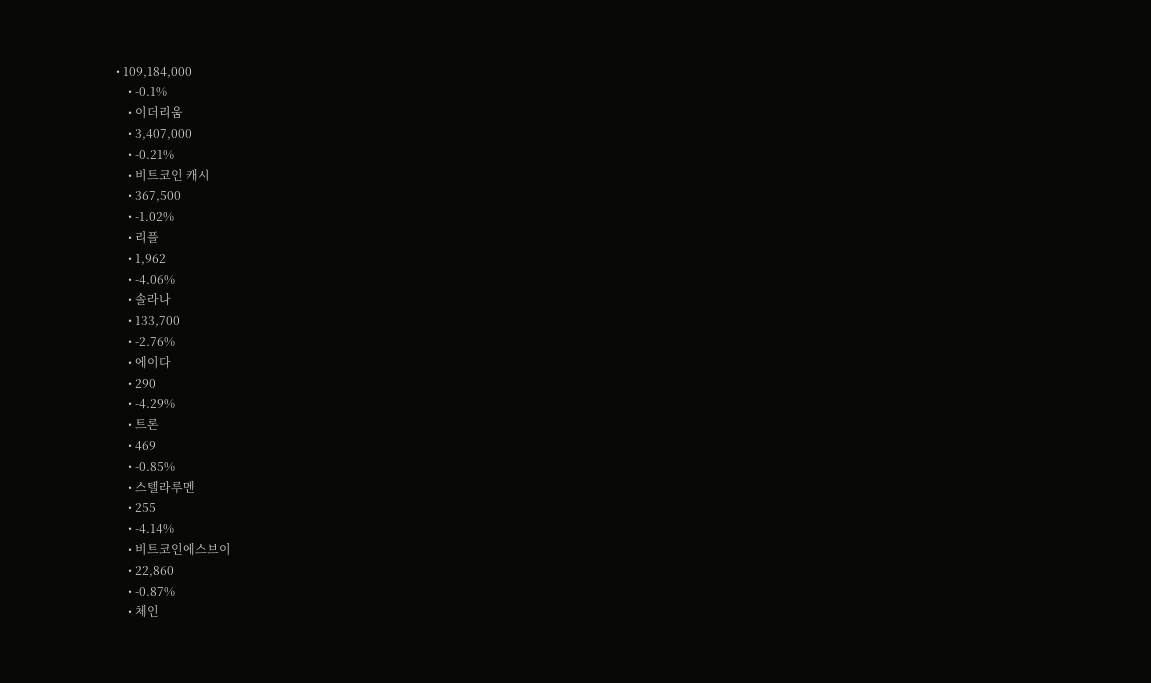• 109,184,000
    • -0.1%
    • 이더리움
    • 3,407,000
    • -0.21%
    • 비트코인 캐시
    • 367,500
    • -1.02%
    • 리플
    • 1,962
    • -4.06%
    • 솔라나
    • 133,700
    • -2.76%
    • 에이다
    • 290
    • -4.29%
    • 트론
    • 469
    • -0.85%
    • 스텔라루멘
    • 255
    • -4.14%
    • 비트코인에스브이
    • 22,860
    • -0.87%
    • 체인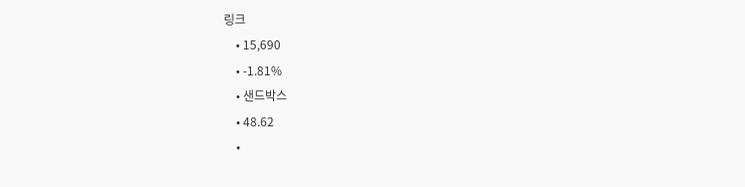링크
    • 15,690
    • -1.81%
    • 샌드박스
    • 48.62
    •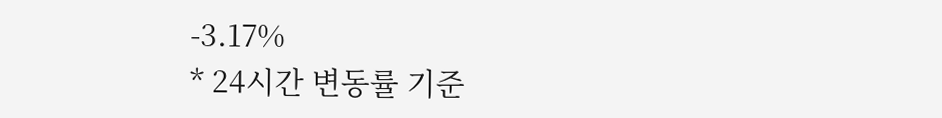-3.17%
* 24시간 변동률 기준